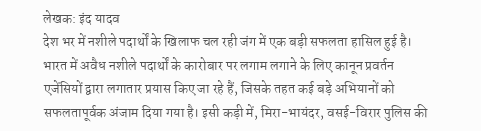लेखक: इंद यादव
देश भर में नशीले पदार्थों के खिलाफ चल रही जंग में एक बड़ी सफलता हासिल हुई है। भारत में अवैध नशीले पदार्थों के कारोबार पर लगाम लगाने के लिए कानून प्रवर्तन एजेंसियों द्वारा लगातार प्रयास किए जा रहे हैं, जिसके तहत कई बड़े अभियानों को सफलतापूर्वक अंजाम दिया गया है। इसी कड़ी में, मिरा-भायंदर, वसई-विरार पुलिस की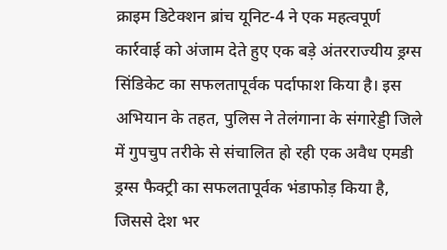क्राइम डिटेक्शन ब्रांच यूनिट-4 ने एक महत्वपूर्ण कार्रवाई को अंजाम देते हुए एक बड़े अंतरराज्यीय ड्रग्स सिंडिकेट का सफलतापूर्वक पर्दाफाश किया है। इस अभियान के तहत, पुलिस ने तेलंगाना के संगारेड्डी जिले में गुपचुप तरीके से संचालित हो रही एक अवैध एमडी ड्रग्स फैक्ट्री का सफलतापूर्वक भंडाफोड़ किया है, जिससे देश भर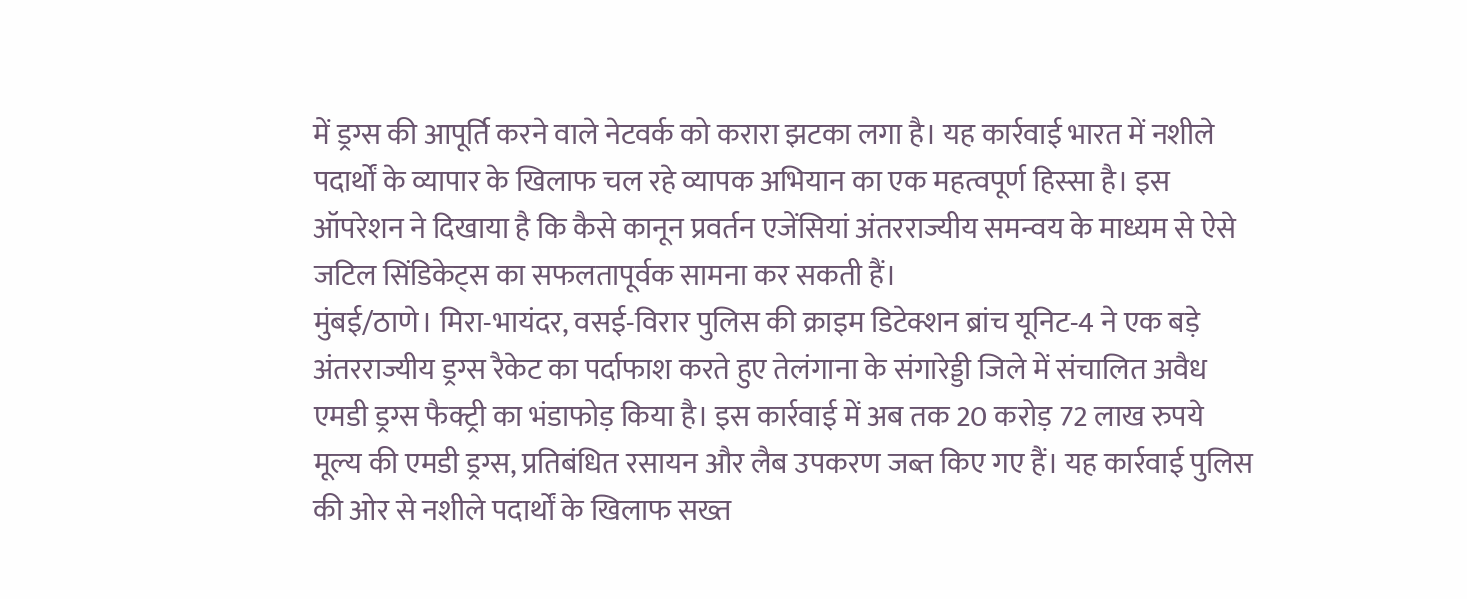में ड्रग्स की आपूर्ति करने वाले नेटवर्क को करारा झटका लगा है। यह कार्रवाई भारत में नशीले पदार्थों के व्यापार के खिलाफ चल रहे व्यापक अभियान का एक महत्वपूर्ण हिस्सा है। इस ऑपरेशन ने दिखाया है कि कैसे कानून प्रवर्तन एजेंसियां अंतरराज्यीय समन्वय के माध्यम से ऐसे जटिल सिंडिकेट्स का सफलतापूर्वक सामना कर सकती हैं।
मुंबई/ठाणे। मिरा-भायंदर, वसई-विरार पुलिस की क्राइम डिटेक्शन ब्रांच यूनिट-4 ने एक बड़े अंतरराज्यीय ड्रग्स रैकेट का पर्दाफाश करते हुए तेलंगाना के संगारेड्डी जिले में संचालित अवैध एमडी ड्रग्स फैक्ट्री का भंडाफोड़ किया है। इस कार्रवाई में अब तक 20 करोड़ 72 लाख रुपये मूल्य की एमडी ड्रग्स, प्रतिबंधित रसायन और लैब उपकरण जब्त किए गए हैं। यह कार्रवाई पुलिस की ओर से नशीले पदार्थों के खिलाफ सख्त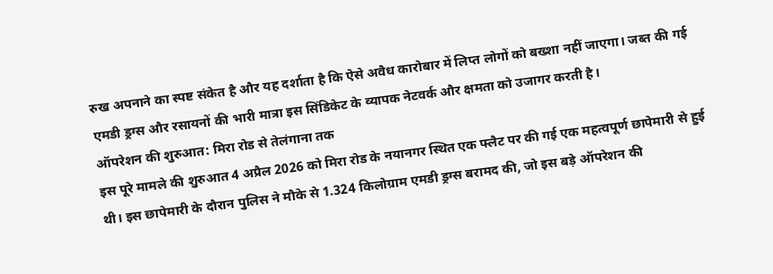रुख अपनाने का स्पष्ट संकेत है और यह दर्शाता है कि ऐसे अवैध कारोबार में लिप्त लोगों को बख्शा नहीं जाएगा। जब्त की गई एमडी ड्रग्स और रसायनों की भारी मात्रा इस सिंडिकेट के व्यापक नेटवर्क और क्षमता को उजागर करती है।
ऑपरेशन की शुरुआत: मिरा रोड से तेलंगाना तक
इस पूरे मामले की शुरुआत 4 अप्रैल 2026 को मिरा रोड के नयानगर स्थित एक फ्लैट पर की गई एक महत्वपूर्ण छापेमारी से हुई थी। इस छापेमारी के दौरान पुलिस ने मौके से 1.324 किलोग्राम एमडी ड्रग्स बरामद की, जो इस बड़े ऑपरेशन की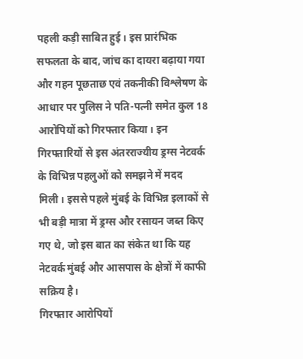पहली कड़ी साबित हुई। इस प्रारंभिक सफलता के बाद, जांच का दायरा बढ़ाया गया और गहन पूछताछ एवं तकनीकी विश्लेषण के आधार पर पुलिस ने पति-पत्नी समेत कुल 18 आरोपियों को गिरफ्तार किया। इन गिरफ्तारियों से इस अंतरराज्यीय ड्रग्स नेटवर्क के विभिन्न पहलुओं को समझने में मदद मिली। इससे पहले मुंबई के विभिन्न इलाकों से भी बड़ी मात्रा में ड्रग्स और रसायन जब्त किए गए थे, जो इस बात का संकेत था कि यह नेटवर्क मुंबई और आसपास के क्षेत्रों में काफी सक्रिय है।
गिरफ्तार आरोपियों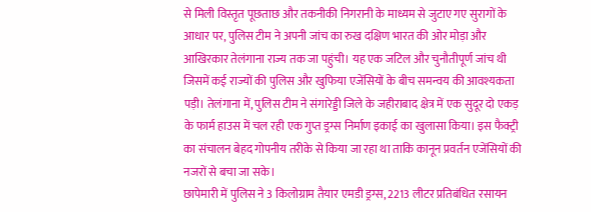से मिली विस्तृत पूछताछ और तकनीकी निगरानी के माध्यम से जुटाए गए सुरागों के आधार पर, पुलिस टीम ने अपनी जांच का रुख दक्षिण भारत की ओर मोड़ा और आखिरकार तेलंगाना राज्य तक जा पहुंची। यह एक जटिल और चुनौतीपूर्ण जांच थी जिसमें कई राज्यों की पुलिस और खुफिया एजेंसियों के बीच समन्वय की आवश्यकता पड़ी। तेलंगाना में, पुलिस टीम ने संगारेड्डी जिले के जहीराबाद क्षेत्र में एक सुदूर दो एकड़ के फार्म हाउस में चल रही एक गुप्त ड्रग्स निर्माण इकाई का खुलासा किया। इस फैक्ट्री का संचालन बेहद गोपनीय तरीके से किया जा रहा था ताकि कानून प्रवर्तन एजेंसियों की नजरों से बचा जा सके।
छापेमारी में पुलिस ने 3 किलोग्राम तैयार एमडी ड्रग्स, 2213 लीटर प्रतिबंधित रसायन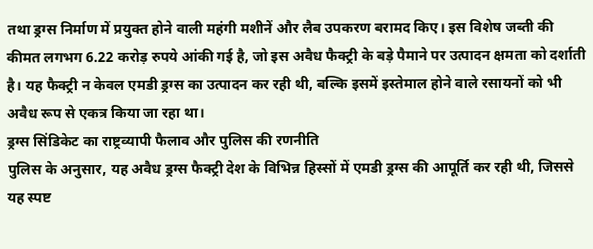तथा ड्रग्स निर्माण में प्रयुक्त होने वाली महंगी मशीनें और लैब उपकरण बरामद किए। इस विशेष जब्ती की कीमत लगभग 6.22 करोड़ रुपये आंकी गई है, जो इस अवैध फैक्ट्री के बड़े पैमाने पर उत्पादन क्षमता को दर्शाती है। यह फैक्ट्री न केवल एमडी ड्रग्स का उत्पादन कर रही थी, बल्कि इसमें इस्तेमाल होने वाले रसायनों को भी अवैध रूप से एकत्र किया जा रहा था।
ड्रग्स सिंडिकेट का राष्ट्रव्यापी फैलाव और पुलिस की रणनीति
पुलिस के अनुसार, यह अवैध ड्रग्स फैक्ट्री देश के विभिन्न हिस्सों में एमडी ड्रग्स की आपूर्ति कर रही थी, जिससे यह स्पष्ट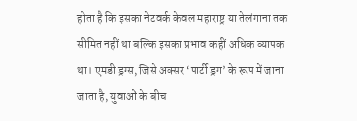होता है कि इसका नेटवर्क केवल महाराष्ट्र या तेलंगाना तक सीमित नहीं था बल्कि इसका प्रभाव कहीं अधिक व्यापक था। एमडी ड्रग्स, जिसे अक्सर ‘पार्टी ड्रग’ के रूप में जाना जाता है, युवाओं के बीच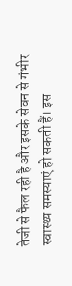तेजी से फैल रही है और इसके सेवन से गंभीर स्वास्थ्य समस्याएं हो सकती हैं। इस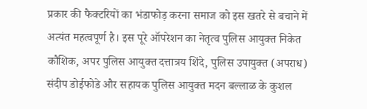प्रकार की फैक्टरियों का भंडाफोड़ करना समाज को इस खतरे से बचाने में अत्यंत महत्वपूर्ण है। इस पूरे ऑपरेशन का नेतृत्व पुलिस आयुक्त निकेत कौशिक, अपर पुलिस आयुक्त दत्तात्रय शिंदे, पुलिस उपायुक्त (अपराध) संदीप डोईफोडे और सहायक पुलिस आयुक्त मदन बल्लाळ के कुशल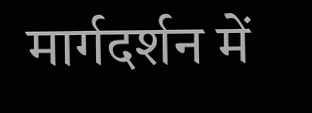मार्गदर्शन में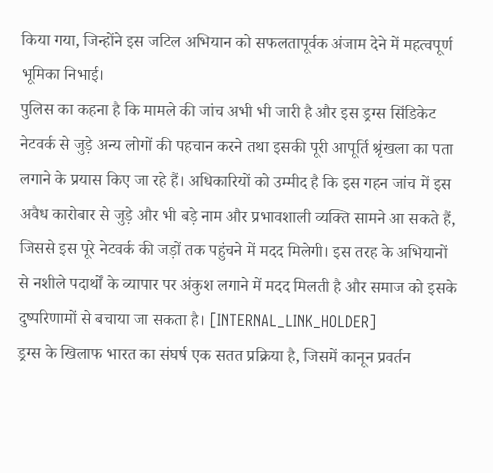किया गया, जिन्होंने इस जटिल अभियान को सफलतापूर्वक अंजाम देने में महत्वपूर्ण भूमिका निभाई।
पुलिस का कहना है कि मामले की जांच अभी भी जारी है और इस ड्रग्स सिंडिकेट नेटवर्क से जुड़े अन्य लोगों की पहचान करने तथा इसकी पूरी आपूर्ति श्रृंखला का पता लगाने के प्रयास किए जा रहे हैं। अधिकारियों को उम्मीद है कि इस गहन जांच में इस अवैध कारोबार से जुड़े और भी बड़े नाम और प्रभावशाली व्यक्ति सामने आ सकते हैं, जिससे इस पूरे नेटवर्क की जड़ों तक पहुंचने में मदद मिलेगी। इस तरह के अभियानों से नशीले पदार्थों के व्यापार पर अंकुश लगाने में मदद मिलती है और समाज को इसके दुष्परिणामों से बचाया जा सकता है। [INTERNAL_LINK_HOLDER]
ड्रग्स के खिलाफ भारत का संघर्ष एक सतत प्रक्रिया है, जिसमें कानून प्रवर्तन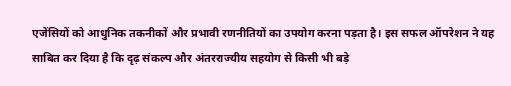एजेंसियों को आधुनिक तकनीकों और प्रभावी रणनीतियों का उपयोग करना पड़ता है। इस सफल ऑपरेशन ने यह साबित कर दिया है कि दृढ़ संकल्प और अंतरराज्यीय सहयोग से किसी भी बड़े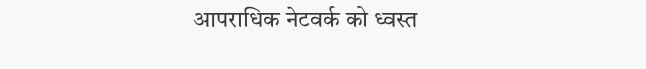आपराधिक नेटवर्क को ध्वस्त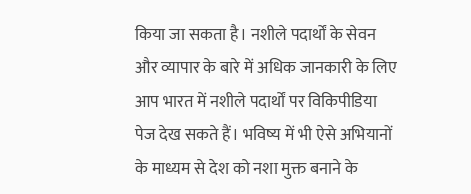किया जा सकता है। नशीले पदार्थों के सेवन और व्यापार के बारे में अधिक जानकारी के लिए आप भारत में नशीले पदार्थों पर विकिपीडिया पेज देख सकते हैं। भविष्य में भी ऐसे अभियानों के माध्यम से देश को नशा मुक्त बनाने के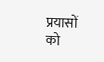प्रयासों को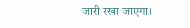जारी रखा जाएगा।